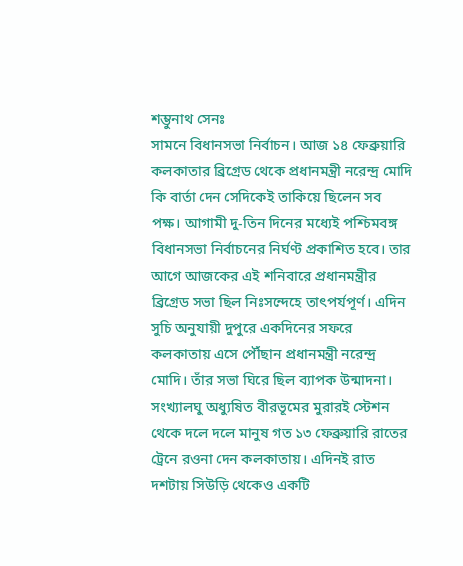শম্ভুনাথ সেনঃ
সামনে বিধানসভা নির্বাচন। আজ ১৪ ফেব্রুয়ারি কলকাতার ব্রিগ্রেড থেকে প্রধানমন্ত্রী নরেন্দ্র মোদি কি বার্তা দেন সেদিকেই তাকিয়ে ছিলেন সব পক্ষ। আগামী দু-তিন দিনের মধ্যেই পশ্চিমবঙ্গ বিধানসভা নির্বাচনের নির্ঘণ্ট প্রকাশিত হবে। তার আগে আজকের এই শনিবারে প্রধানমন্ত্রীর ব্রিগ্রেড সভা ছিল নিঃসন্দেহে তাৎপর্যপূর্ণ। এদিন সুচি অনুযায়ী দুপুরে একদিনের সফরে কলকাতায় এসে পৌঁছান প্রধানমন্ত্রী নরেন্দ্র মোদি। তাঁর সভা ঘিরে ছিল ব্যাপক উন্মাদনা। সংখ্যালঘু অধ্যুষিত বীরভূমের মুরারই স্টেশন থেকে দলে দলে মানুষ গত ১৩ ফেব্রুয়ারি রাতের ট্রেনে রওনা দেন কলকাতায়। এদিনই রাত দশটায় সিউড়ি থেকেও একটি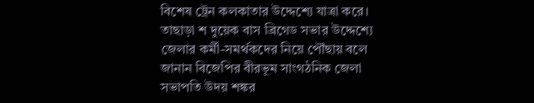বিশেষ ট্রেন কলকাতার উদ্দেশ্যে যাত্রা করে। তাছাড়া শ দুয়েক বাস ব্রিগেড সভার উদ্দেশ্যে জেলার কর্মী-সমর্থকদের নিয়ে পৌঁছায় বলে জানান বিজেপির বীরভূম সাংগঠনিক জেলা সভাপতি উদয় শঙ্কর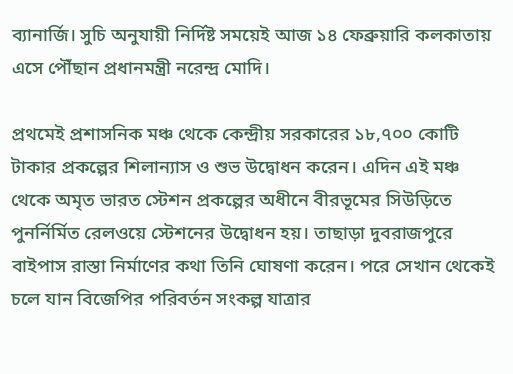ব্যানার্জি। সুচি অনুযায়ী নির্দিষ্ট সময়েই আজ ১৪ ফেব্রুয়ারি কলকাতায় এসে পৌঁছান প্রধানমন্ত্রী নরেন্দ্র মোদি।

প্রথমেই প্রশাসনিক মঞ্চ থেকে কেন্দ্রীয় সরকারের ১৮,৭০০ কোটি টাকার প্রকল্পের শিলান্যাস ও শুভ উদ্বোধন করেন। এদিন এই মঞ্চ থেকে অমৃত ভারত স্টেশন প্রকল্পের অধীনে বীরভূমের সিউড়িতে পুনর্নির্মিত রেলওয়ে স্টেশনের উদ্বোধন হয়। তাছাড়া দুবরাজপুরে বাইপাস রাস্তা নির্মাণের কথা তিনি ঘোষণা করেন। পরে সেখান থেকেই চলে যান বিজেপির পরিবর্তন সংকল্প যাত্রার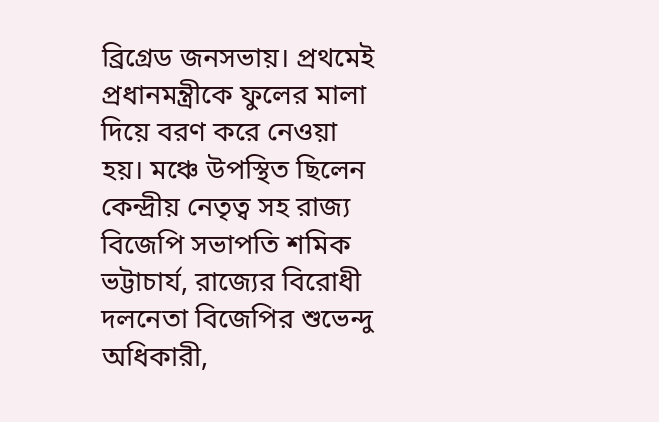ব্রিগ্রেড জনসভায়। প্রথমেই প্রধানমন্ত্রীকে ফুলের মালা দিয়ে বরণ করে নেওয়া হয়। মঞ্চে উপস্থিত ছিলেন কেন্দ্রীয় নেতৃত্ব সহ রাজ্য বিজেপি সভাপতি শমিক ভট্টাচার্য, রাজ্যের বিরোধী দলনেতা বিজেপির শুভেন্দু অধিকারী,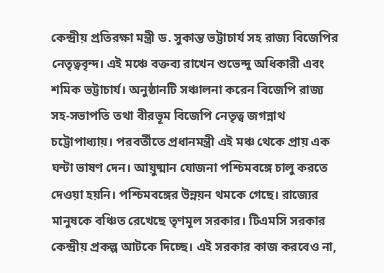কেন্দ্রীয় প্রতিরক্ষা মন্ত্রী ড. সুকান্ত ভট্টাচার্য সহ রাজ্য বিজেপির নেতৃত্ববৃন্দ। এই মঞ্চে বক্তব্য রাখেন শুভেন্দু অধিকারী এবং শমিক ভট্টাচার্য। অনুষ্ঠানটি সঞ্চালনা করেন বিজেপি রাজ্য সহ-সভাপতি তথা বীরভূম বিজেপি নেতৃত্ব জগন্নাথ চট্টোপাধ্যায়। পরবর্তীতে প্রধানমন্ত্রী এই মঞ্চ থেকে প্রায় এক ঘন্টা ভাষণ দেন। আয়ুষ্মান যোজনা পশ্চিমবঙ্গে চালু করতে দেওয়া হয়নি। পশ্চিমবঙ্গের উন্নয়ন থমকে গেছে। রাজ্যের মানুষকে বঞ্চিত রেখেছে তৃণমূল সরকার। টিএমসি সরকার কেন্দ্রীয় প্রকল্প আটকে দিচ্ছে। এই সরকার কাজ করবেও না,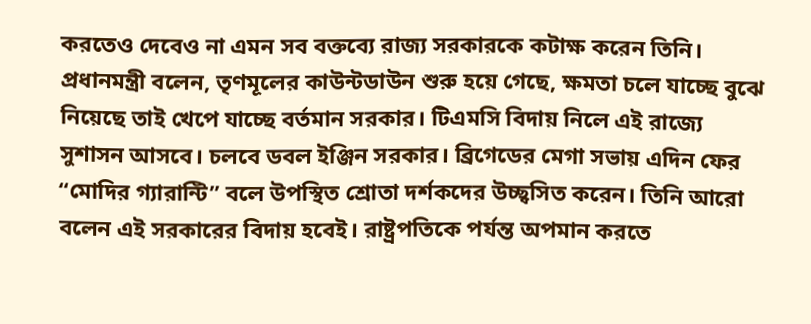করতেও দেবেও না এমন সব বক্তব্যে রাজ্য সরকারকে কটাক্ষ করেন তিনি। প্রধানমন্ত্রী বলেন, তৃণমূলের কাউন্টডাউন শুরু হয়ে গেছে, ক্ষমতা চলে যাচ্ছে বুঝে নিয়েছে তাই খেপে যাচ্ছে বর্তমান সরকার। টিএমসি বিদায় নিলে এই রাজ্যে সুশাসন আসবে। চলবে ডবল ইঞ্জিন সরকার। ব্রিগেডের মেগা সভায় এদিন ফের “মোদির গ্যারান্টি” বলে উপস্থিত শ্রোতা দর্শকদের উচ্ছ্বসিত করেন। তিনি আরো বলেন এই সরকারের বিদায় হবেই। রাষ্ট্রপতিকে পর্যন্ত অপমান করতে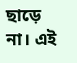ছাড়ে না। এই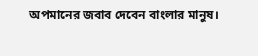অপমানের জবাব দেবেন বাংলার মানুষ।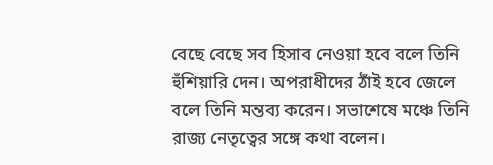বেছে বেছে সব হিসাব নেওয়া হবে বলে তিনি হুঁশিয়ারি দেন। অপরাধীদের ঠাঁই হবে জেলে বলে তিনি মন্তব্য করেন। সভাশেষে মঞ্চে তিনি রাজ্য নেতৃত্বের সঙ্গে কথা বলেন।